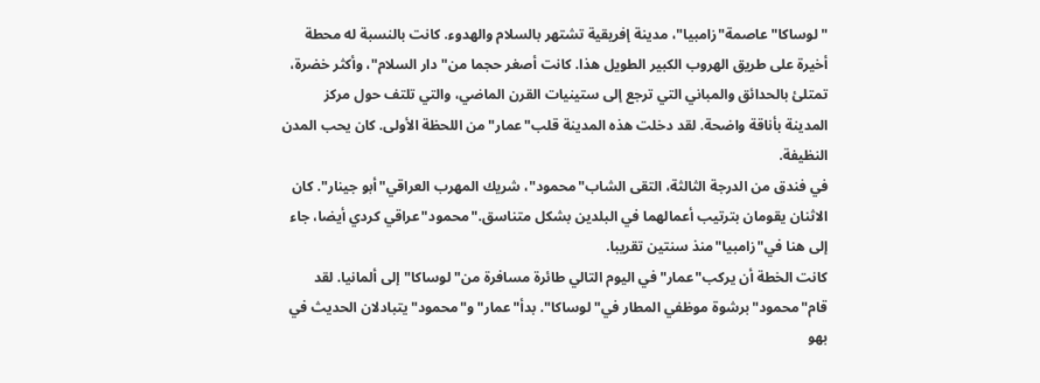"لوساكا"عاصمة"زامبيا"، مدينة إفريقية تشتهر بالسلام والهدوء. كانت بالنسبة له محطة أخيرة على طريق الهروب الكبير الطويل هذا. كانت أصغر حجما من"دار السلام"، وأكثر خضرة، تمتلئ بالحدائق والمباني التي ترجع إلى ستينيات القرن الماضي، والتي تلتف حول مركز المدينة بأناقة واضحة. لقد دخلت هذه المدينة قلب"عمار"من اللحظة الأولى. كان يحب المدن النظيفة.
في فندق من الدرجة الثالثة، التقى الشاب"محمود"، شريك المهرب العراقي"أبو جينار". كان الاثنان يقومان بترتيب أعمالهما في البلدين بشكل متناسق."محمود"عراقي كردي أيضا، جاء إلى هنا في"زامبيا"منذ سنتين تقريبا.
كانت الخطة أن يركب"عمار"في اليوم التالي طائرة مسافرة من"لوساكا"إلى ألمانيا. لقد قام"محمود"برشوة موظفي المطار في"لوساكا". بدأ"عمار"و"محمود"يتبادلان الحديث في بهو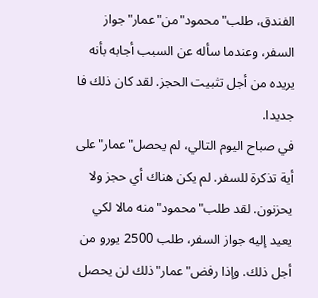الفندق، طلب"محمود"من"عمار"جواز السفر، وعندما سأله عن السبب أجابه بأنه يريده من أجل تثبيت الحجز. لقد كان ذلك فا جديدا.
في صباح اليوم التالي، لم يحصل"عمار"على أية تذكرة للسفر. لم يکن هناك أي حجز ولا يحزنون. لقد طلب"محمود"منه مالا لكي يعيد إليه جواز السفر، طلب 2500 يورو من أجل ذلك. وإذا رفض"عمار"ذلك لن يحصل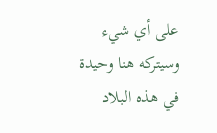على أي شيء وسيترکه هنا وحيدة في هذه البلاد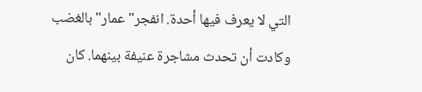التي لا يعرف فيها أحدة. انفجر"عمار"بالغضب وكادت أن تحدث مشاجرة عنيفة بينهما. كان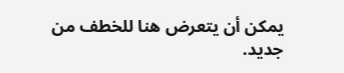يمكن أن يتعرض هنا للخطف من جديد.